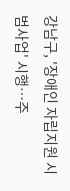강남구, '장애인 자립지원 시범사업' 시행…주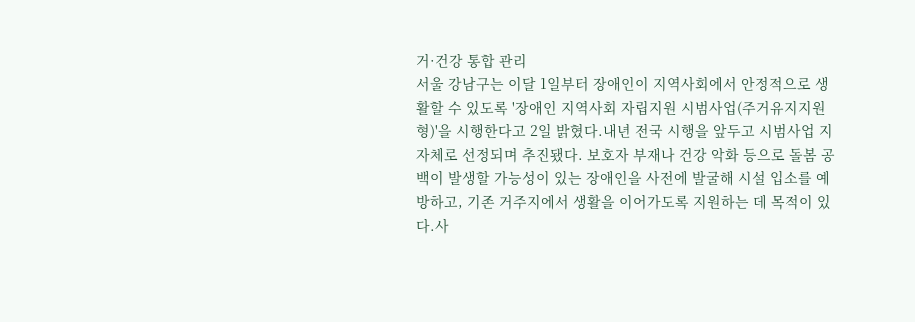거·건강 통합 관리
서울 강남구는 이달 1일부터 장애인이 지역사회에서 안정적으로 생활할 수 있도록 '장애인 지역사회 자립지원 시범사업(주거유지지원형)'을 시행한다고 2일 밝혔다.내년 전국 시행을 앞두고 시범사업 지자체로 선정되며 추진됐다. 보호자 부재나 건강 악화 등으로 돌봄 공백이 발생할 가능성이 있는 장애인을 사전에 발굴해 시설 입소를 예방하고, 기존 거주지에서 생활을 이어가도록 지원하는 데 목적이 있다.사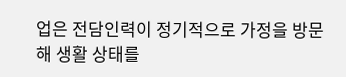업은 전담인력이 정기적으로 가정을 방문해 생활 상태를